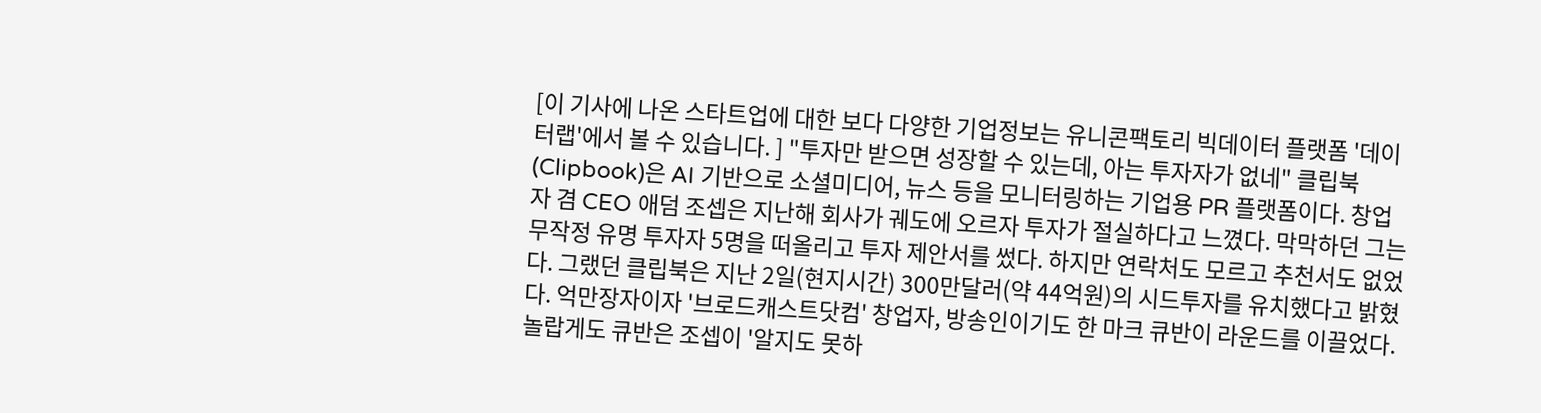[이 기사에 나온 스타트업에 대한 보다 다양한 기업정보는 유니콘팩토리 빅데이터 플랫폼 '데이터랩'에서 볼 수 있습니다. ] "투자만 받으면 성장할 수 있는데, 아는 투자자가 없네" 클립북(Clipbook)은 AI 기반으로 소셜미디어, 뉴스 등을 모니터링하는 기업용 PR 플랫폼이다. 창업자 겸 CEO 애덤 조셉은 지난해 회사가 궤도에 오르자 투자가 절실하다고 느꼈다. 막막하던 그는 무작정 유명 투자자 5명을 떠올리고 투자 제안서를 썼다. 하지만 연락처도 모르고 추천서도 없었다. 그랬던 클립북은 지난 2일(현지시간) 300만달러(약 44억원)의 시드투자를 유치했다고 밝혔다. 억만장자이자 '브로드캐스트닷컴' 창업자, 방송인이기도 한 마크 큐반이 라운드를 이끌었다. 놀랍게도 큐반은 조셉이 '알지도 못하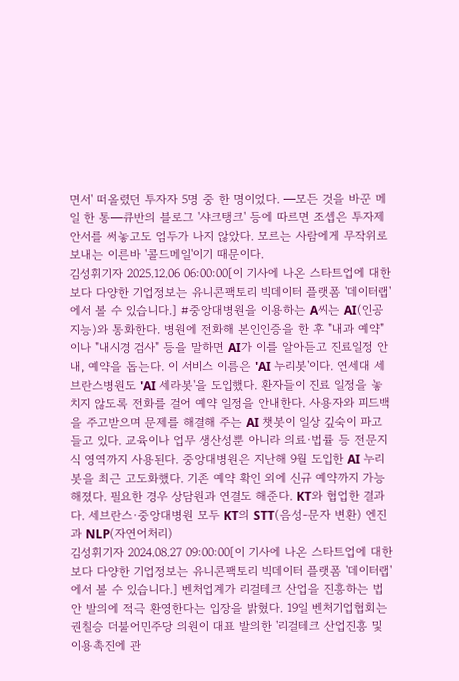면서' 떠올렸던 투자자 5명 중 한 명이었다. ━모든 것을 바꾼 메일 한 통━큐반의 블로그 '샤크탱크' 등에 따르면 조셉은 투자제안서를 써놓고도 엄두가 나지 않았다. 모르는 사람에게 무작위로 보내는 이른바 '콜드메일'이기 때문이다.
김성휘기자 2025.12.06 06:00:00[이 기사에 나온 스타트업에 대한 보다 다양한 기업정보는 유니콘팩토리 빅데이터 플랫폼 '데이터랩'에서 볼 수 있습니다.] #중앙대병원을 이용하는 A씨는 AI(인공지능)와 통화한다. 병원에 전화해 본인인증을 한 후 "내과 예약"이나 "내시경 검사" 등을 말하면 AI가 이를 알아듣고 진료일정 안내, 예약을 돕는다. 이 서비스 이름은 'AI 누리봇'이다. 연세대 세브란스병원도 'AI 세라봇'을 도입했다. 환자들이 진료 일정을 놓치지 않도록 전화를 걸어 예약 일정을 안내한다. 사용자와 피드백을 주고받으며 문제를 해결해 주는 AI 챗봇이 일상 깊숙이 파고들고 있다. 교육이나 업무 생산성뿐 아니라 의료·법률 등 전문지식 영역까지 사용된다. 중앙대병원은 지난해 9월 도입한 AI 누리봇을 최근 고도화했다. 기존 예약 확인 외에 신규 예약까지 가능해졌다. 필요한 경우 상담원과 연결도 해준다. KT와 협업한 결과다. 세브란스·중앙대병원 모두 KT의 STT(음성-문자 변환) 엔진과 NLP(자연어처리)
김성휘기자 2024.08.27 09:00:00[이 기사에 나온 스타트업에 대한 보다 다양한 기업정보는 유니콘팩토리 빅데이터 플랫폼 '데이터랩'에서 볼 수 있습니다.] 벤처업계가 리걸테크 산업을 진흥하는 법안 발의에 적극 환영한다는 입장을 밝혔다. 19일 벤처기업협회는 권칠승 더불어민주당 의원이 대표 발의한 '리걸테크 산업진흥 및 이용촉진에 관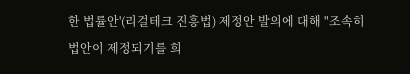한 법률안'(리걸테크 진흥법) 제정안 발의에 대해 "조속히 법안이 제정되기를 희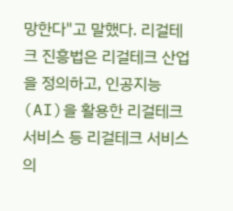망한다"고 말했다. 리걸테크 진흥법은 리걸테크 산업을 정의하고, 인공지능(AI)을 활용한 리걸테크 서비스 등 리걸테크 서비스의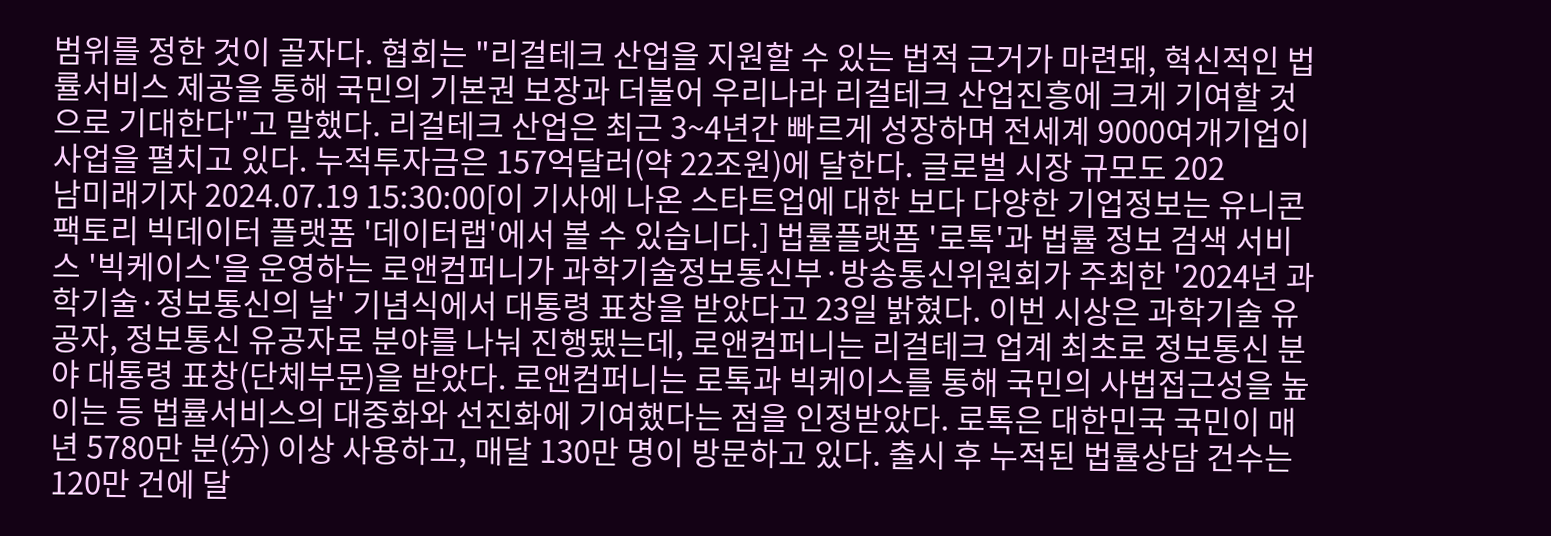범위를 정한 것이 골자다. 협회는 "리걸테크 산업을 지원할 수 있는 법적 근거가 마련돼, 혁신적인 법률서비스 제공을 통해 국민의 기본권 보장과 더불어 우리나라 리걸테크 산업진흥에 크게 기여할 것으로 기대한다"고 말했다. 리걸테크 산업은 최근 3~4년간 빠르게 성장하며 전세계 9000여개기업이 사업을 펼치고 있다. 누적투자금은 157억달러(약 22조원)에 달한다. 글로벌 시장 규모도 202
남미래기자 2024.07.19 15:30:00[이 기사에 나온 스타트업에 대한 보다 다양한 기업정보는 유니콘팩토리 빅데이터 플랫폼 '데이터랩'에서 볼 수 있습니다.] 법률플랫폼 '로톡'과 법률 정보 검색 서비스 '빅케이스'을 운영하는 로앤컴퍼니가 과학기술정보통신부·방송통신위원회가 주최한 '2024년 과학기술·정보통신의 날' 기념식에서 대통령 표창을 받았다고 23일 밝혔다. 이번 시상은 과학기술 유공자, 정보통신 유공자로 분야를 나눠 진행됐는데, 로앤컴퍼니는 리걸테크 업계 최초로 정보통신 분야 대통령 표창(단체부문)을 받았다. 로앤컴퍼니는 로톡과 빅케이스를 통해 국민의 사법접근성을 높이는 등 법률서비스의 대중화와 선진화에 기여했다는 점을 인정받았다. 로톡은 대한민국 국민이 매년 5780만 분(分) 이상 사용하고, 매달 130만 명이 방문하고 있다. 출시 후 누적된 법률상담 건수는 120만 건에 달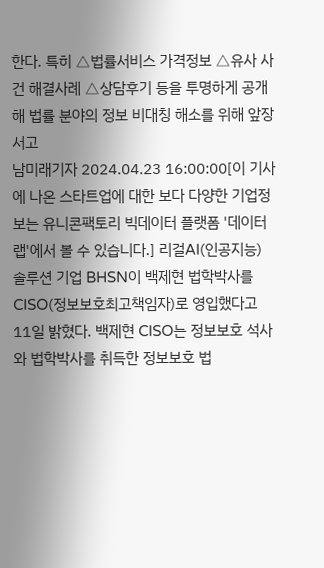한다. 특히 △법률서비스 가격정보 △유사 사건 해결사례 △상담후기 등을 투명하게 공개해 법률 분야의 정보 비대칭 해소를 위해 앞장서고
남미래기자 2024.04.23 16:00:00[이 기사에 나온 스타트업에 대한 보다 다양한 기업정보는 유니콘팩토리 빅데이터 플랫폼 '데이터랩'에서 볼 수 있습니다.] 리걸AI(인공지능) 솔루션 기업 BHSN이 백제현 법학박사를 CISO(정보보호최고책임자)로 영입했다고 11일 밝혔다. 백제현 CISO는 정보보호 석사와 법학박사를 취득한 정보보호 법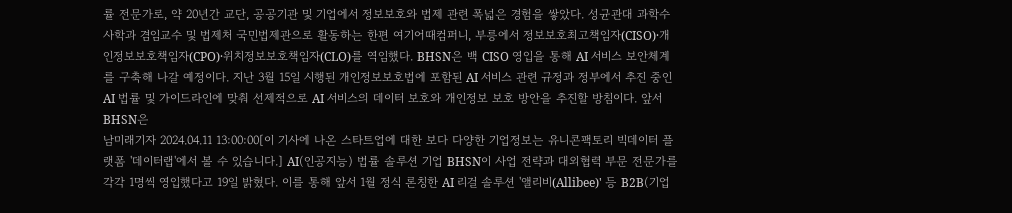률 전문가로, 약 20년간 교단, 공공기관 및 기업에서 정보보호와 법제 관련 폭넓은 경험을 쌓았다. 성균관대 과학수사학과 겸임교수 및 법제처 국민법제관으로 활동하는 한편 여기어때컴퍼니, 부릉에서 정보보호최고책임자(CISO)·개인정보보호책임자(CPO)·위치정보보호책임자(CLO)를 역임했다. BHSN은 백 CISO 영입을 통해 AI 서비스 보안체계를 구축해 나갈 예정이다. 지난 3월 15일 시행된 개인정보보호법에 포함된 AI 서비스 관련 규정과 정부에서 추진 중인 AI 법률 및 가이드라인에 맞춰 선제적으로 AI 서비스의 데이터 보호와 개인정보 보호 방안을 추진할 방침이다. 앞서 BHSN은
남미래기자 2024.04.11 13:00:00[이 기사에 나온 스타트업에 대한 보다 다양한 기업정보는 유니콘팩토리 빅데이터 플랫폼 '데이터랩'에서 볼 수 있습니다.] AI(인공지능) 법률 솔루션 기업 BHSN이 사업 전략과 대외협력 부문 전문가를 각각 1명씩 영입했다고 19일 밝혔다. 이를 통해 앞서 1월 정식 론칭한 AI 리걸 솔루션 '앨리비(Allibee)' 등 B2B(기업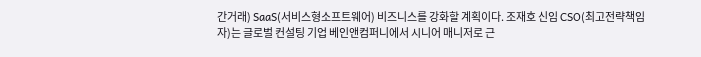간거래) SaaS(서비스형소프트웨어) 비즈니스를 강화할 계획이다. 조재호 신임 CSO(최고전략책임자)는 글로벌 컨설팅 기업 베인앤컴퍼니에서 시니어 매니저로 근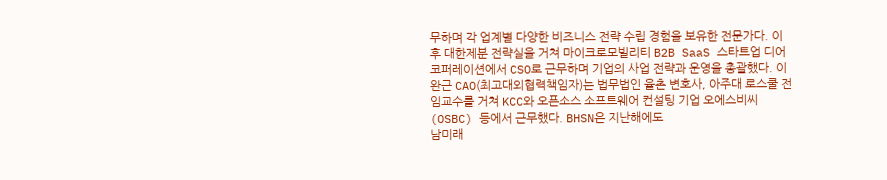무하며 각 업계별 다양한 비즈니스 전략 수립 경험을 보유한 전문가다. 이후 대한제분 전략실을 거쳐 마이크로모빌리티 B2B SaaS 스타트업 디어코퍼레이션에서 CSO로 근무하며 기업의 사업 전략과 운영을 총괄했다. 이완근 CAO(최고대외협력책임자)는 법무법인 율촌 변호사, 아주대 로스쿨 전임교수를 거쳐 KCC와 오픈소스 소프트웨어 컨설팅 기업 오에스비씨(OSBC) 등에서 근무했다. BHSN은 지난해에도
남미래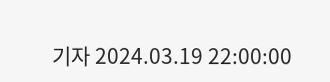기자 2024.03.19 22:00:00